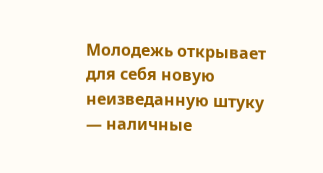Молодежь открывает для себя новую неизведанную штуку — наличные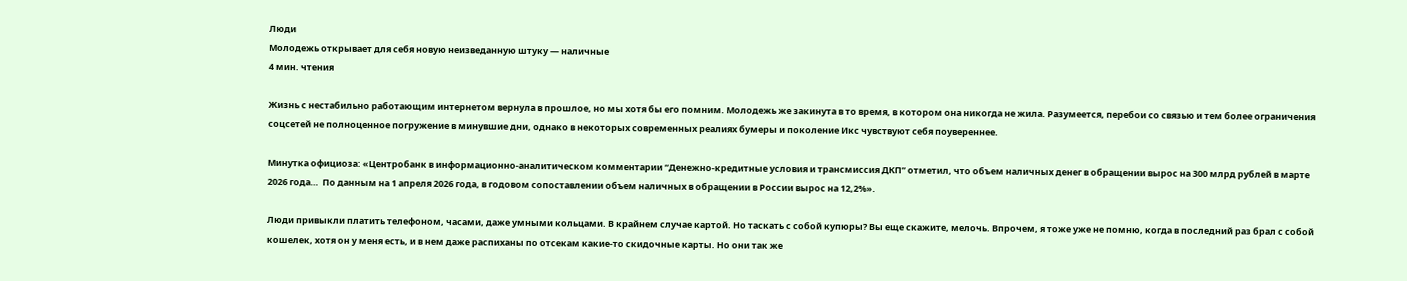Люди
Молодежь открывает для себя новую неизведанную штуку — наличные
4 мин. чтения

Жизнь с нестабильно работающим интернетом вернула в прошлое, но мы хотя бы его помним. Молодежь же закинута в то время, в котором она никогда не жила. Разумеется, перебои со связью и тем более ограничения соцсетей не полноценное погружение в минувшие дни, однако в некоторых современных реалиях бумеры и поколение Икс чувствуют себя поувереннее.

Минутка официоза: «Центробанк в информационно-аналитическом комментарии “Денежно-кредитные условия и трансмиссия ДКП” отметил, что объем наличных денег в обращении вырос на 300 млрд рублей в марте 2026 года…  По данным на 1 апреля 2026 года, в годовом сопоставлении объем наличных в обращении в России вырос на 12,2%».

Люди привыкли платить телефоном, часами, даже умными кольцами. В крайнем случае картой. Но таскать с собой купюры? Вы еще скажите, мелочь. Впрочем, я тоже уже не помню, когда в последний раз брал с собой кошелек, хотя он у меня есть, и в нем даже распиханы по отсекам какие-то скидочные карты. Но они так же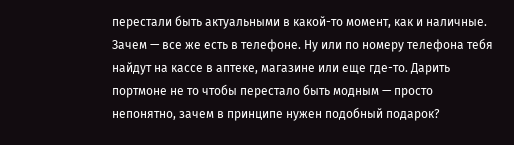перестали быть актуальными в какой-то момент, как и наличные. Зачем — все же есть в телефоне. Ну или по номеру телефона тебя найдут на кассе в аптеке, магазине или еще где-то. Дарить портмоне не то чтобы перестало быть модным — просто непонятно, зачем в принципе нужен подобный подарок?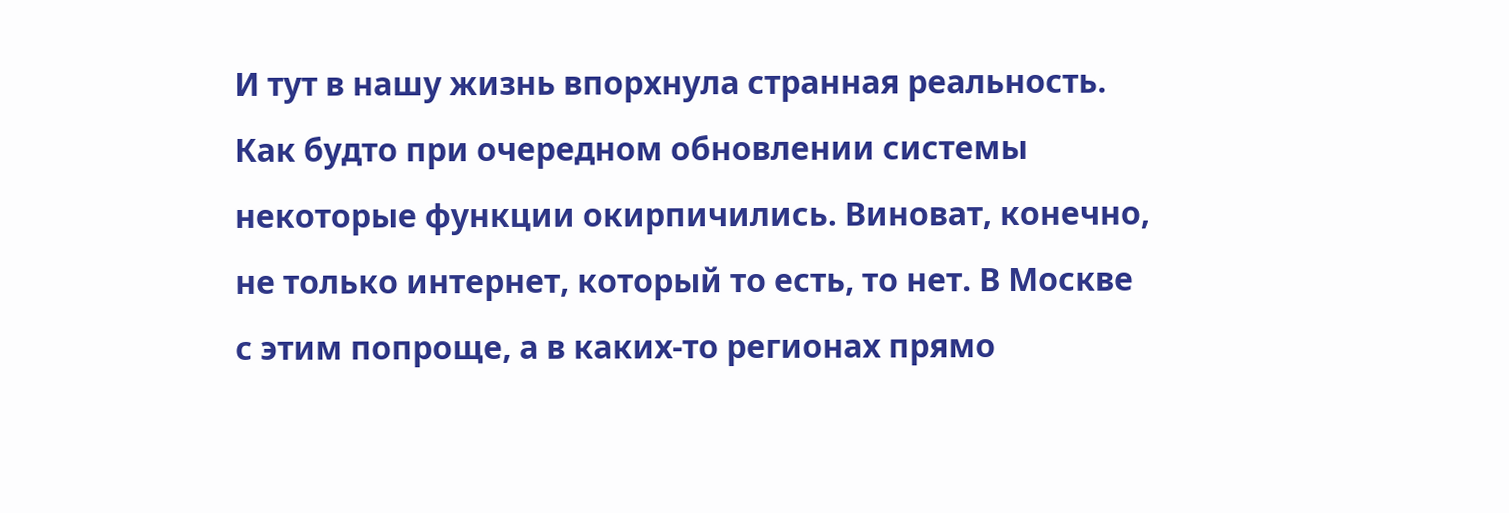И тут в нашу жизнь впорхнула странная реальность. Как будто при очередном обновлении системы некоторые функции окирпичились. Виноват, конечно, не только интернет, который то есть, то нет. В Москве с этим попроще, а в каких-то регионах прямо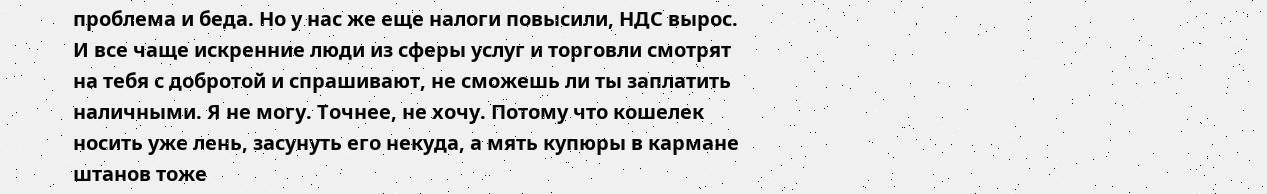проблема и беда. Но у нас же еще налоги повысили, НДС вырос. И все чаще искренние люди из сферы услуг и торговли смотрят на тебя с добротой и спрашивают, не сможешь ли ты заплатить наличными. Я не могу. Точнее, не хочу. Потому что кошелек носить уже лень, засунуть его некуда, а мять купюры в кармане штанов тоже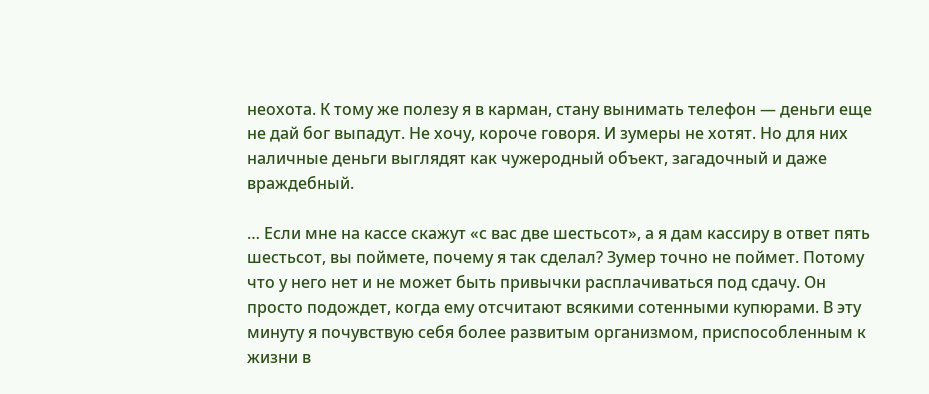неохота. К тому же полезу я в карман, стану вынимать телефон — деньги еще не дай бог выпадут. Не хочу, короче говоря. И зумеры не хотят. Но для них наличные деньги выглядят как чужеродный объект, загадочный и даже враждебный.

… Если мне на кассе скажут «с вас две шестьсот», а я дам кассиру в ответ пять шестьсот, вы поймете, почему я так сделал? Зумер точно не поймет. Потому что у него нет и не может быть привычки расплачиваться под сдачу. Он просто подождет, когда ему отсчитают всякими сотенными купюрами. В эту минуту я почувствую себя более развитым организмом, приспособленным к жизни в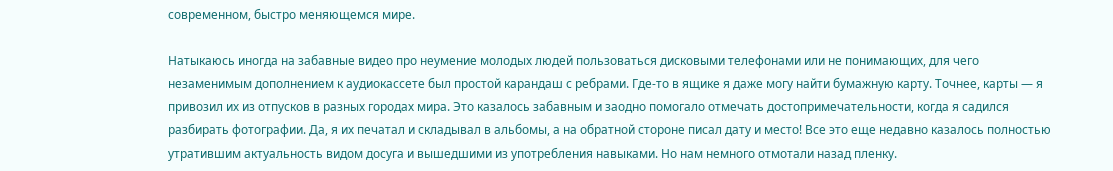современном, быстро меняющемся мире.

Натыкаюсь иногда на забавные видео про неумение молодых людей пользоваться дисковыми телефонами или не понимающих, для чего незаменимым дополнением к аудиокассете был простой карандаш с ребрами. Где-то в ящике я даже могу найти бумажную карту. Точнее, карты — я привозил их из отпусков в разных городах мира. Это казалось забавным и заодно помогало отмечать достопримечательности, когда я садился разбирать фотографии. Да, я их печатал и складывал в альбомы, а на обратной стороне писал дату и место! Все это еще недавно казалось полностью утратившим актуальность видом досуга и вышедшими из употребления навыками. Но нам немного отмотали назад пленку.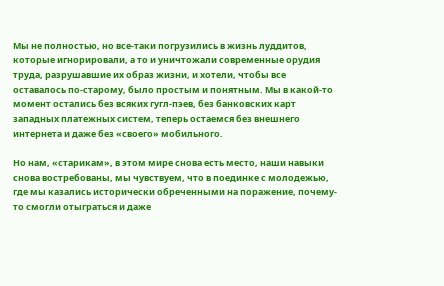Мы не полностью, но все-таки погрузились в жизнь луддитов, которые игнорировали, а то и уничтожали современные орудия труда, разрушавшие их образ жизни, и хотели, чтобы все оставалось по-старому, было простым и понятным. Мы в какой-то момент остались без всяких гугл-пэев, без банковских карт западных платежных систем, теперь остаемся без внешнего интернета и даже без «своего» мобильного.

Но нам, «старикам», в этом мире снова есть место, наши навыки снова востребованы, мы чувствуем, что в поединке с молодежью, где мы казались исторически обреченными на поражение, почему-то смогли отыграться и даже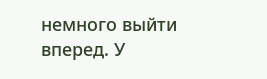немного выйти вперед. У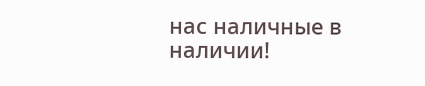нас наличные в наличии!